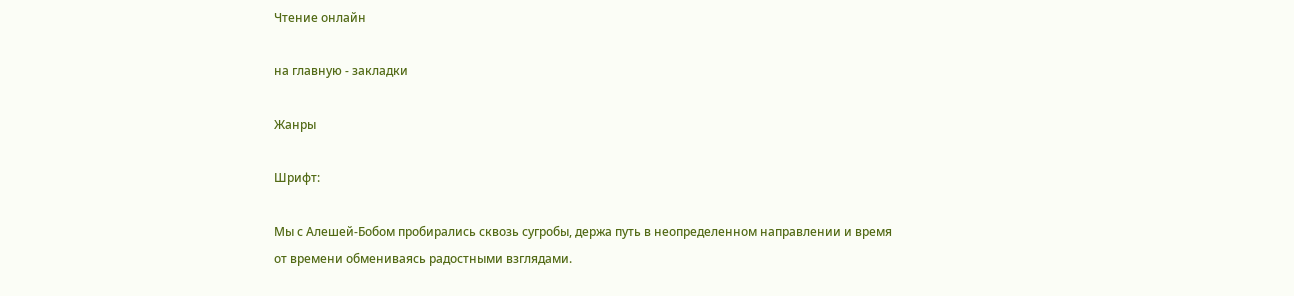Чтение онлайн

на главную - закладки

Жанры

Шрифт:

Мы с Алешей-Бобом пробирались сквозь сугробы, держа путь в неопределенном направлении и время от времени обмениваясь радостными взглядами.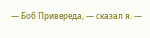— Боб Привереда, — сказал я. —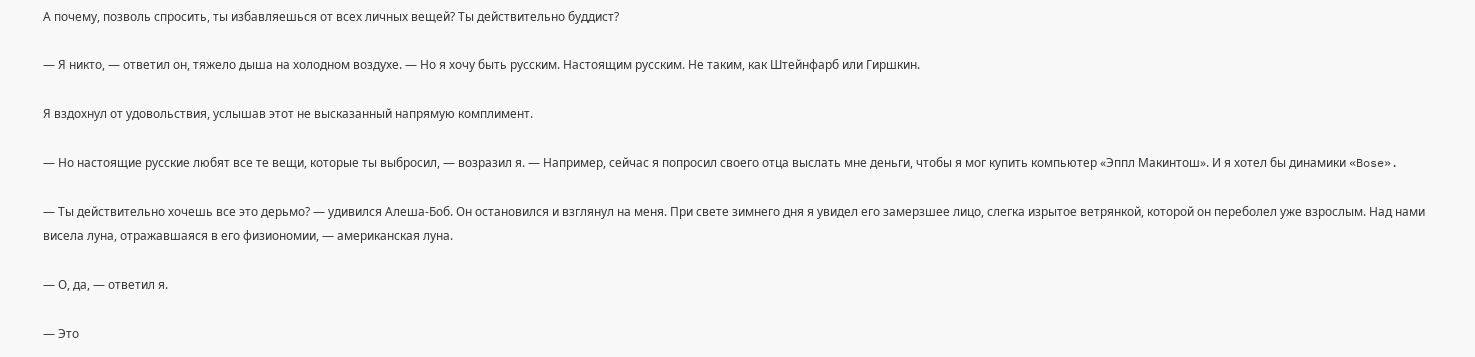А почему, позволь спросить, ты избавляешься от всех личных вещей? Ты действительно буддист?

— Я никто, — ответил он, тяжело дыша на холодном воздухе. — Но я хочу быть русским. Настоящим русским. Не таким, как Штейнфарб или Гиршкин.

Я вздохнул от удовольствия, услышав этот не высказанный напрямую комплимент.

— Но настоящие русские любят все те вещи, которые ты выбросил, — возразил я. — Например, сейчас я попросил своего отца выслать мне деньги, чтобы я мог купить компьютер «Эппл Макинтош». И я хотел бы динамики «Bose».

— Ты действительно хочешь все это дерьмо? — удивился Алеша-Боб. Он остановился и взглянул на меня. При свете зимнего дня я увидел его замерзшее лицо, слегка изрытое ветрянкой, которой он переболел уже взрослым. Над нами висела луна, отражавшаяся в его физиономии, — американская луна.

— О, да, — ответил я.

— Это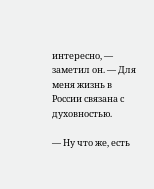интересно, — заметил он. — Для меня жизнь в России связана с духовностью.

— Ну что же, есть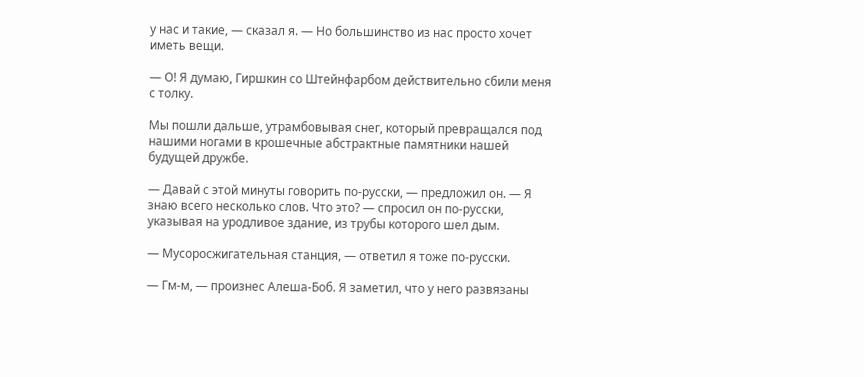у нас и такие, — сказал я. — Но большинство из нас просто хочет иметь вещи.

— О! Я думаю, Гиршкин со Штейнфарбом действительно сбили меня с толку.

Мы пошли дальше, утрамбовывая снег, который превращался под нашими ногами в крошечные абстрактные памятники нашей будущей дружбе.

— Давай с этой минуты говорить по-русски, — предложил он. — Я знаю всего несколько слов. Что это? — спросил он по-русски, указывая на уродливое здание, из трубы которого шел дым.

— Мусоросжигательная станция, — ответил я тоже по-русски.

— Гм-м, — произнес Алеша-Боб. Я заметил, что у него развязаны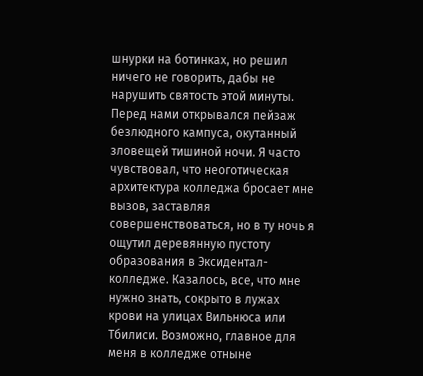шнурки на ботинках, но решил ничего не говорить, дабы не нарушить святость этой минуты. Перед нами открывался пейзаж безлюдного кампуса, окутанный зловещей тишиной ночи. Я часто чувствовал, что неоготическая архитектура колледжа бросает мне вызов, заставляя совершенствоваться, но в ту ночь я ощутил деревянную пустоту образования в Эксидентал-колледже. Казалось, все, что мне нужно знать, сокрыто в лужах крови на улицах Вильнюса или Тбилиси. Возможно, главное для меня в колледже отныне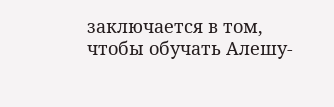заключается в том, чтобы обучать Алешу-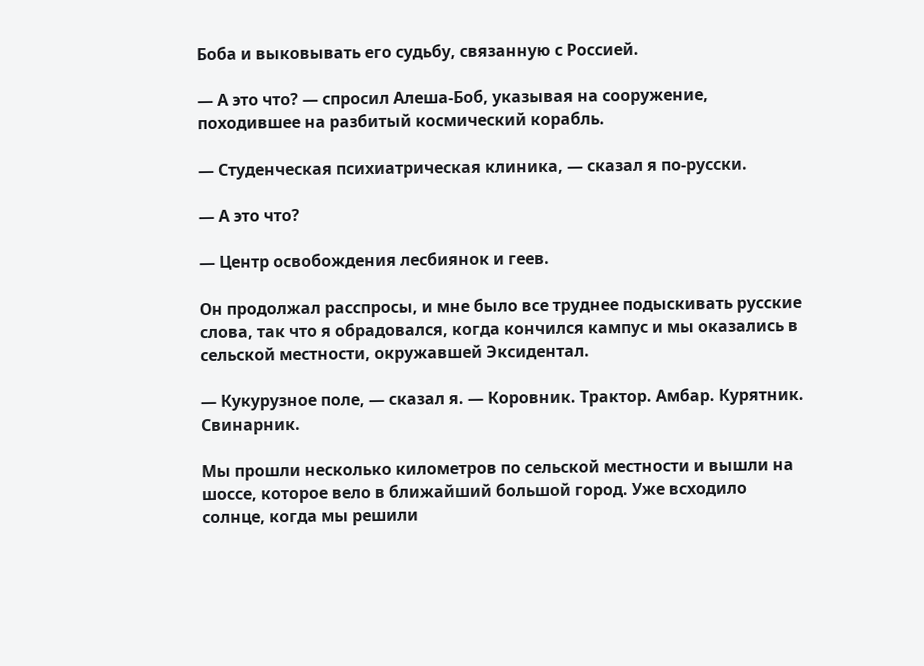Боба и выковывать его судьбу, связанную с Россией.

— А это что? — спросил Алеша-Боб, указывая на сооружение, походившее на разбитый космический корабль.

— Студенческая психиатрическая клиника, — сказал я по-русски.

— А это что?

— Центр освобождения лесбиянок и геев.

Он продолжал расспросы, и мне было все труднее подыскивать русские слова, так что я обрадовался, когда кончился кампус и мы оказались в сельской местности, окружавшей Эксидентал.

— Кукурузное поле, — сказал я. — Коровник. Трактор. Амбар. Курятник. Свинарник.

Мы прошли несколько километров по сельской местности и вышли на шоссе, которое вело в ближайший большой город. Уже всходило солнце, когда мы решили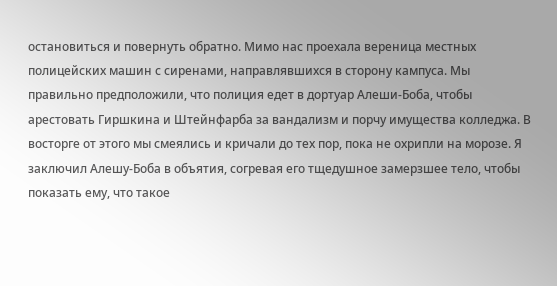остановиться и повернуть обратно. Мимо нас проехала вереница местных полицейских машин с сиренами, направлявшихся в сторону кампуса. Мы правильно предположили, что полиция едет в дортуар Алеши-Боба, чтобы арестовать Гиршкина и Штейнфарба за вандализм и порчу имущества колледжа. В восторге от этого мы смеялись и кричали до тех пор, пока не охрипли на морозе. Я заключил Алешу-Боба в объятия, согревая его тщедушное замерзшее тело, чтобы показать ему, что такое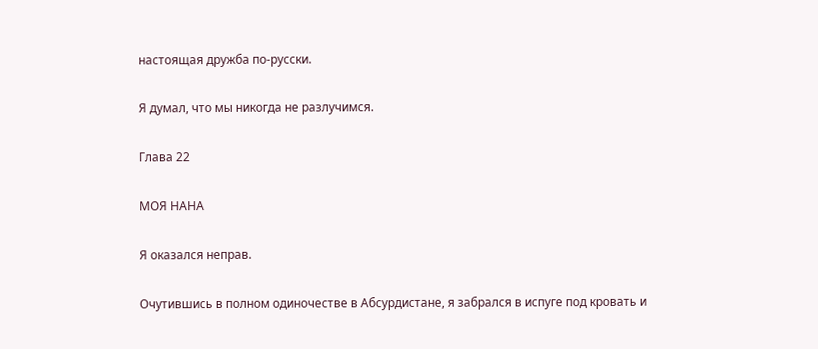настоящая дружба по-русски.

Я думал, что мы никогда не разлучимся.

Глава 22

МОЯ НАНА

Я оказался неправ.

Очутившись в полном одиночестве в Абсурдистане, я забрался в испуге под кровать и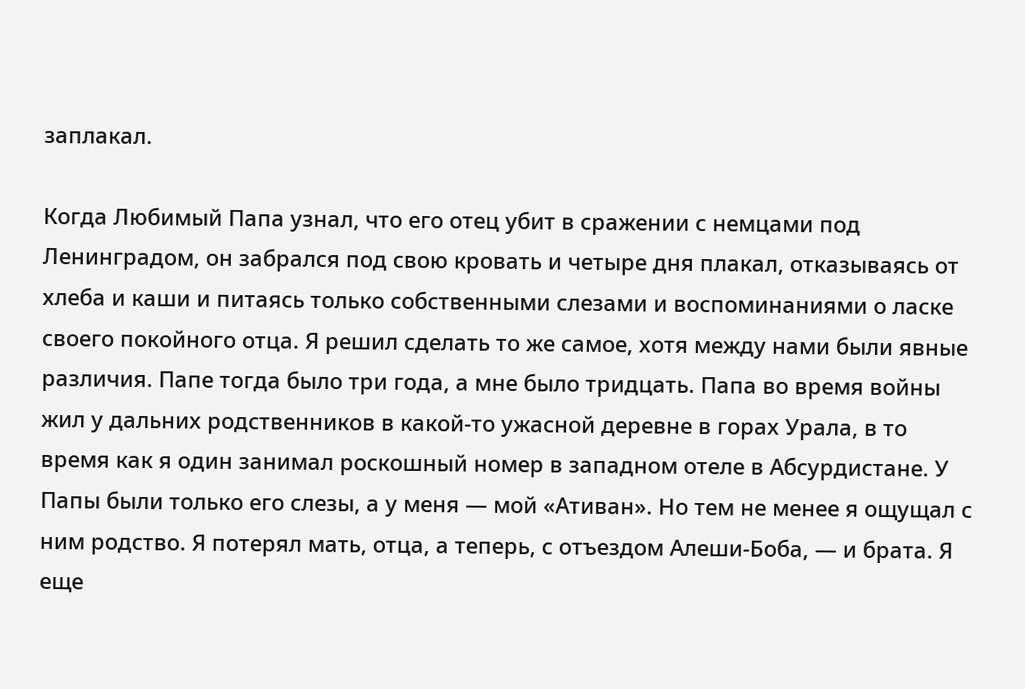заплакал.

Когда Любимый Папа узнал, что его отец убит в сражении с немцами под Ленинградом, он забрался под свою кровать и четыре дня плакал, отказываясь от хлеба и каши и питаясь только собственными слезами и воспоминаниями о ласке своего покойного отца. Я решил сделать то же самое, хотя между нами были явные различия. Папе тогда было три года, а мне было тридцать. Папа во время войны жил у дальних родственников в какой-то ужасной деревне в горах Урала, в то время как я один занимал роскошный номер в западном отеле в Абсурдистане. У Папы были только его слезы, а у меня — мой «Ативан». Но тем не менее я ощущал с ним родство. Я потерял мать, отца, а теперь, с отъездом Алеши-Боба, — и брата. Я еще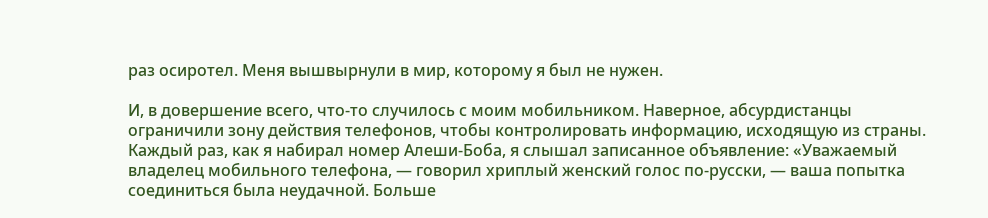раз осиротел. Меня вышвырнули в мир, которому я был не нужен.

И, в довершение всего, что-то случилось с моим мобильником. Наверное, абсурдистанцы ограничили зону действия телефонов, чтобы контролировать информацию, исходящую из страны. Каждый раз, как я набирал номер Алеши-Боба, я слышал записанное объявление: «Уважаемый владелец мобильного телефона, — говорил хриплый женский голос по-русски, — ваша попытка соединиться была неудачной. Больше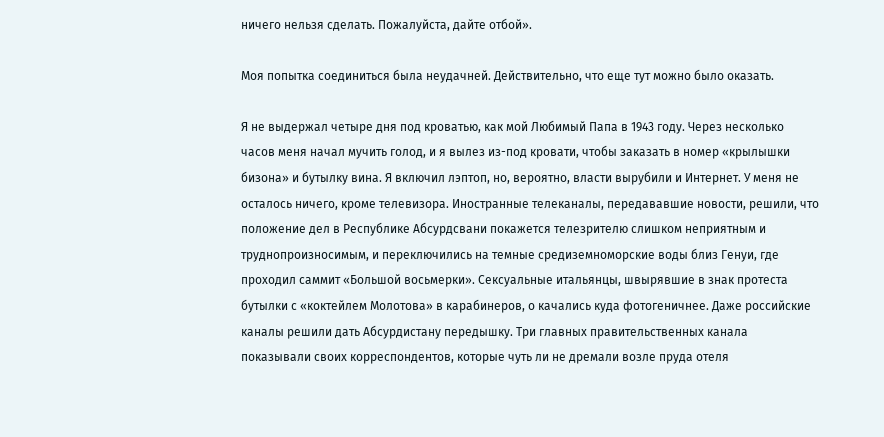ничего нельзя сделать. Пожалуйста, дайте отбой».

Моя попытка соединиться была неудачней. Действительно, что еще тут можно было оказать.

Я не выдержал четыре дня под кроватью, как мой Любимый Папа в 1943 году. Через несколько часов меня начал мучить голод, и я вылез из-под кровати, чтобы заказать в номер «крылышки бизона» и бутылку вина. Я включил лэптоп, но, вероятно, власти вырубили и Интернет. У меня не осталось ничего, кроме телевизора. Иностранные телеканалы, передававшие новости, решили, что положение дел в Республике Абсурдсвани покажется телезрителю слишком неприятным и труднопроизносимым, и переключились на темные средиземноморские воды близ Генуи, где проходил саммит «Большой восьмерки». Сексуальные итальянцы, швырявшие в знак протеста бутылки с «коктейлем Молотова» в карабинеров, о качались куда фотогеничнее. Даже российские каналы решили дать Абсурдистану передышку. Три главных правительственных канала показывали своих корреспондентов, которые чуть ли не дремали возле пруда отеля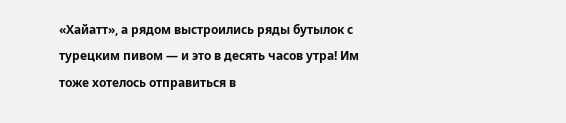«Хайатт», а рядом выстроились ряды бутылок с турецким пивом — и это в десять часов утра! Им тоже хотелось отправиться в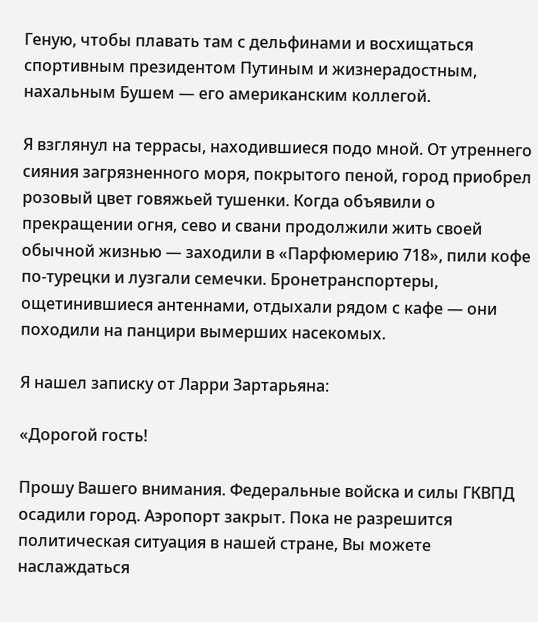Геную, чтобы плавать там с дельфинами и восхищаться спортивным президентом Путиным и жизнерадостным, нахальным Бушем — его американским коллегой.

Я взглянул на террасы, находившиеся подо мной. От утреннего сияния загрязненного моря, покрытого пеной, город приобрел розовый цвет говяжьей тушенки. Когда объявили о прекращении огня, сево и свани продолжили жить своей обычной жизнью — заходили в «Парфюмерию 718», пили кофе по-турецки и лузгали семечки. Бронетранспортеры, ощетинившиеся антеннами, отдыхали рядом с кафе — они походили на панцири вымерших насекомых.

Я нашел записку от Ларри Зартарьяна:

«Дорогой гость!

Прошу Вашего внимания. Федеральные войска и силы ГКВПД осадили город. Аэропорт закрыт. Пока не разрешится политическая ситуация в нашей стране, Вы можете наслаждаться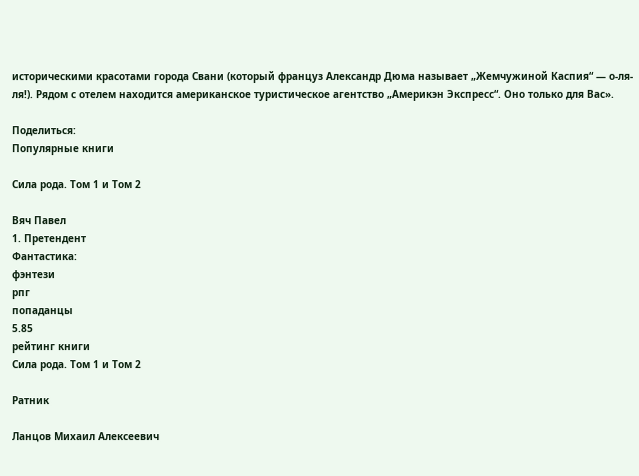историческими красотами города Свани (который француз Александр Дюма называет „Жемчужиной Каспия“ — о-ля-ля!). Рядом с отелем находится американское туристическое агентство „Америкэн Экспресс“. Оно только для Вас».

Поделиться:
Популярные книги

Сила рода. Том 1 и Том 2

Вяч Павел
1. Претендент
Фантастика:
фэнтези
рпг
попаданцы
5.85
рейтинг книги
Сила рода. Том 1 и Том 2

Ратник

Ланцов Михаил Алексеевич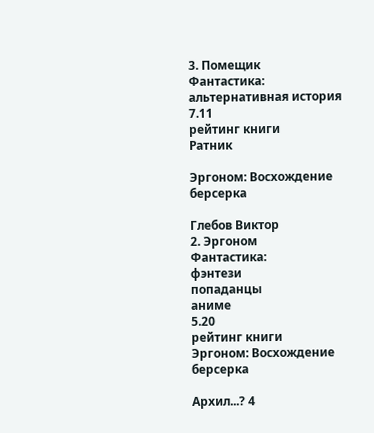3. Помещик
Фантастика:
альтернативная история
7.11
рейтинг книги
Ратник

Эргоном: Восхождение берсерка

Глебов Виктор
2. Эргоном
Фантастика:
фэнтези
попаданцы
аниме
5.20
рейтинг книги
Эргоном: Восхождение берсерка

Архил...? 4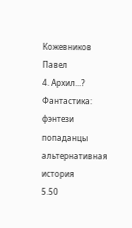Кожевников Павел
4. Архил...?
Фантастика:
фэнтези
попаданцы
альтернативная история
5.50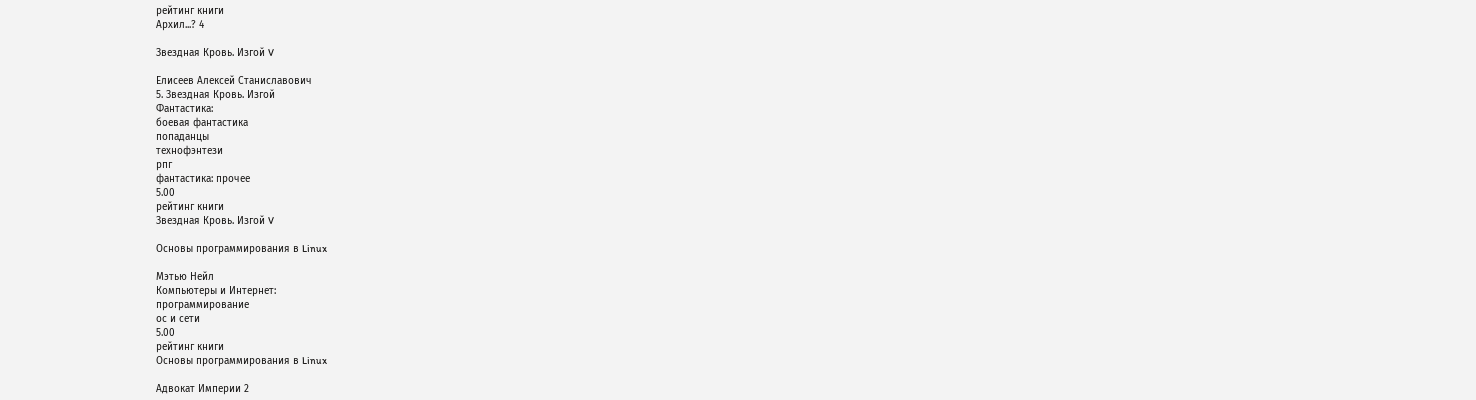рейтинг книги
Архил...? 4

Звездная Кровь. Изгой V

Елисеев Алексей Станиславович
5. Звездная Кровь. Изгой
Фантастика:
боевая фантастика
попаданцы
технофэнтези
рпг
фантастика: прочее
5.00
рейтинг книги
Звездная Кровь. Изгой V

Основы программирования в Linux

Мэтью Нейл
Компьютеры и Интернет:
программирование
ос и сети
5.00
рейтинг книги
Основы программирования в Linux

Адвокат Империи 2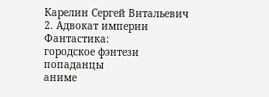Карелин Сергей Витальевич
2. Адвокат империи
Фантастика:
городское фэнтези
попаданцы
аниме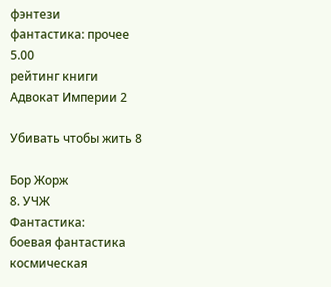фэнтези
фантастика: прочее
5.00
рейтинг книги
Адвокат Империи 2

Убивать чтобы жить 8

Бор Жорж
8. УЧЖ
Фантастика:
боевая фантастика
космическая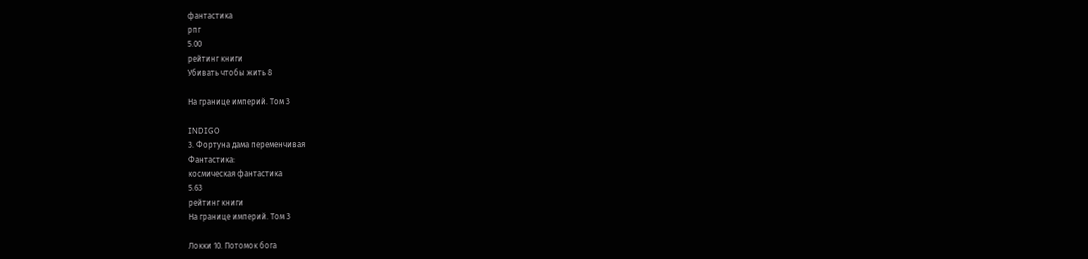фантастика
рпг
5.00
рейтинг книги
Убивать чтобы жить 8

На границе империй. Том 3

INDIGO
3. Фортуна дама переменчивая
Фантастика:
космическая фантастика
5.63
рейтинг книги
На границе империй. Том 3

Локки 10. Потомок бога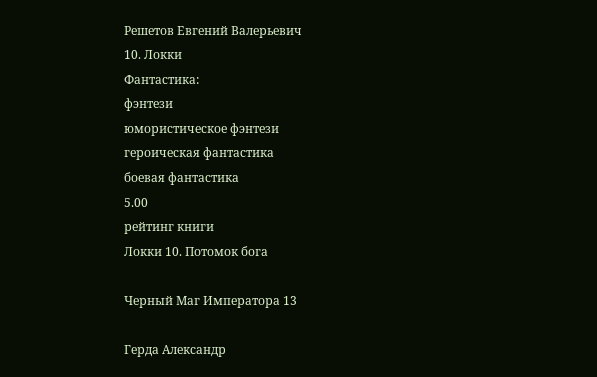Решетов Евгений Валерьевич
10. Локки
Фантастика:
фэнтези
юмористическое фэнтези
героическая фантастика
боевая фантастика
5.00
рейтинг книги
Локки 10. Потомок бога

Черный Маг Императора 13

Герда Александр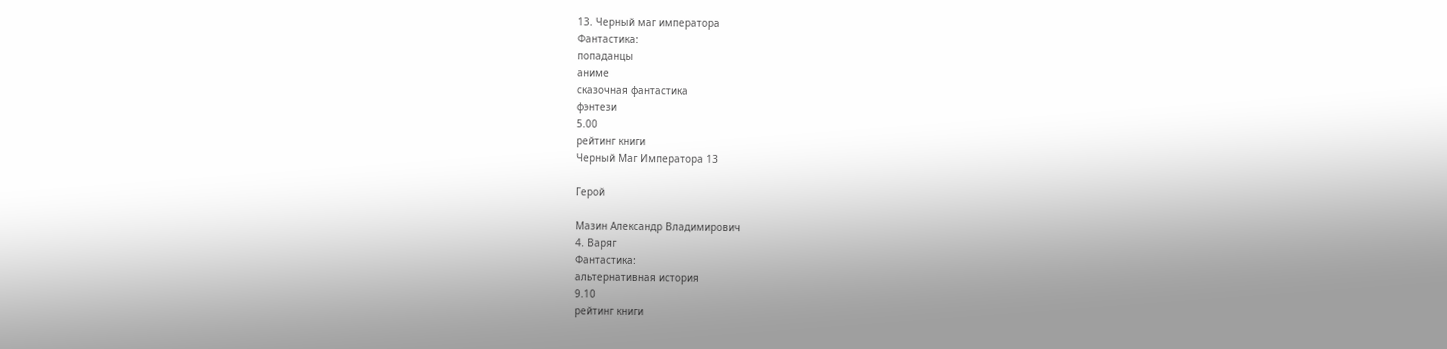13. Черный маг императора
Фантастика:
попаданцы
аниме
сказочная фантастика
фэнтези
5.00
рейтинг книги
Черный Маг Императора 13

Герой

Мазин Александр Владимирович
4. Варяг
Фантастика:
альтернативная история
9.10
рейтинг книги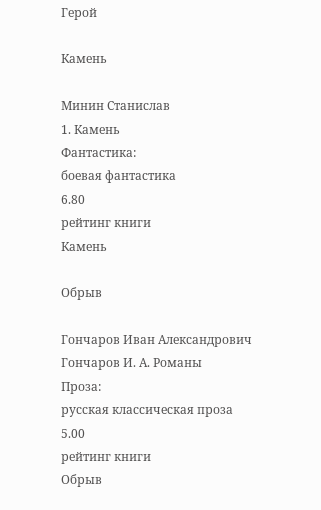Герой

Камень

Минин Станислав
1. Камень
Фантастика:
боевая фантастика
6.80
рейтинг книги
Камень

Обрыв

Гончаров Иван Александрович
Гончаров И. А. Романы
Проза:
русская классическая проза
5.00
рейтинг книги
Обрыв